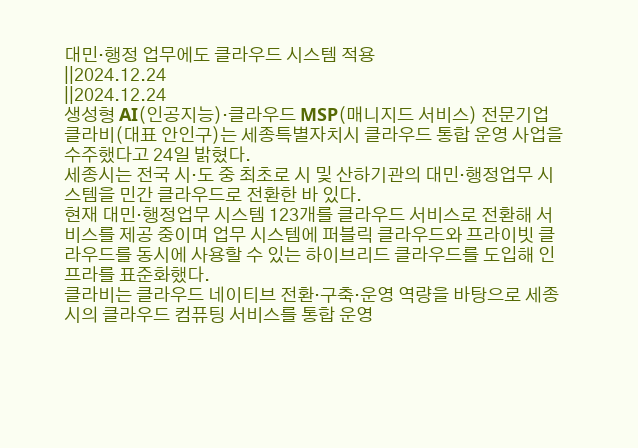대민·행정 업무에도 클라우드 시스템 적용
||2024.12.24
||2024.12.24
생성형 AI(인공지능)·클라우드 MSP(매니지드 서비스) 전문기업 클라비(대표 안인구)는 세종특별자치시 클라우드 통합 운영 사업을 수주했다고 24일 밝혔다.
세종시는 전국 시·도 중 최초로 시 및 산하기관의 대민·행정업무 시스템을 민간 클라우드로 전환한 바 있다.
현재 대민·행정업무 시스템 123개를 클라우드 서비스로 전환해 서비스를 제공 중이며 업무 시스템에 퍼블릭 클라우드와 프라이빗 클라우드를 동시에 사용할 수 있는 하이브리드 클라우드를 도입해 인프라를 표준화했다.
클라비는 클라우드 네이티브 전환·구축·운영 역량을 바탕으로 세종시의 클라우드 컴퓨팅 서비스를 통합 운영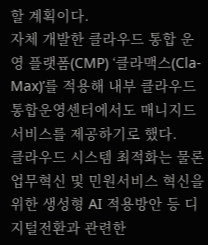할 계획이다.
자체 개발한 클라우드 통합 운영 플랫폼(CMP) ‘클라맥스(Cla-Max)’를 적용해 내부 클라우드 통합운영센터에서도 매니지드 서비스를 제공하기로 했다.
클라우드 시스템 최적화는 물론 업무혁신 및 민원서비스 혁신을 위한 생성형 AI 적용방안 등 디지털전환과 관련한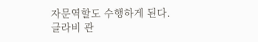자문역할도 수행하게 된다.
클라비 관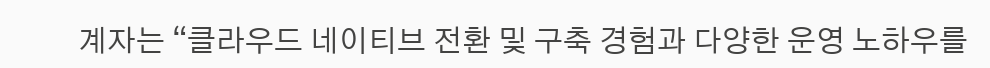계자는 “클라우드 네이티브 전환 및 구축 경험과 다양한 운영 노하우를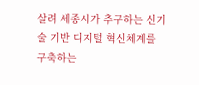살려 세종시가 추구하는 신기술 기반 디지털 혁신체계를 구축하는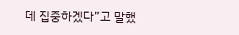데 집중하겠다”고 말했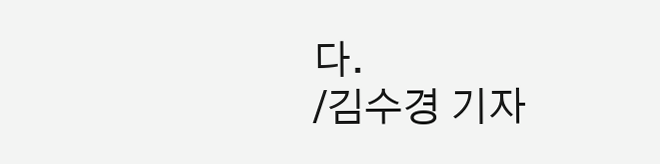다.
/김수경 기자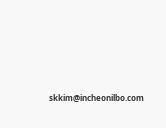skkim@incheonilbo.com